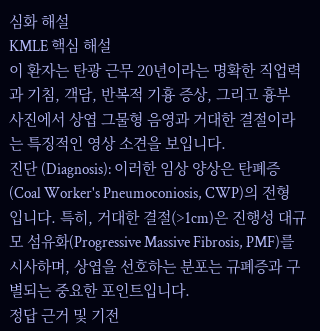심화 해설
KMLE 핵심 해설
이 환자는 탄광 근무 20년이라는 명확한 직업력과 기침, 객담, 반복적 기흉 증상, 그리고 흉부 사진에서 상엽 그물형 음영과 거대한 결절이라는 특징적인 영상 소견을 보입니다.
진단 (Diagnosis): 이러한 임상 양상은 탄폐증(Coal Worker's Pneumoconiosis, CWP)의 전형입니다. 특히, 거대한 결절(>1cm)은 진행성 대규모 섬유화(Progressive Massive Fibrosis, PMF)를 시사하며, 상엽을 선호하는 분포는 규폐증과 구별되는 중요한 포인트입니다.
정답 근거 및 기전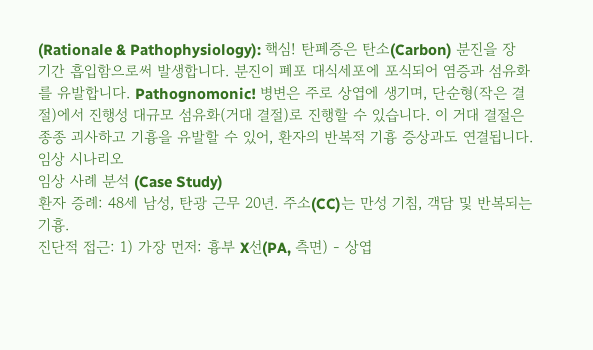(Rationale & Pathophysiology): 핵심! 탄폐증은 탄소(Carbon) 분진을 장기간 흡입함으로써 발생합니다. 분진이 폐포 대식세포에 포식되어 염증과 섬유화를 유발합니다. Pathognomonic! 병변은 주로 상엽에 생기며, 단순형(작은 결절)에서 진행성 대규모 섬유화(거대 결절)로 진행할 수 있습니다. 이 거대 결절은 종종 괴사하고 기흉을 유발할 수 있어, 환자의 반복적 기흉 증상과도 연결됩니다.
임상 시나리오
임상 사례 분석 (Case Study)
환자 증례: 48세 남성, 탄광 근무 20년. 주소(CC)는 만성 기침, 객담 및 반복되는 기흉.
진단적 접근: 1) 가장 먼저: 흉부 X선(PA, 측면) - 상엽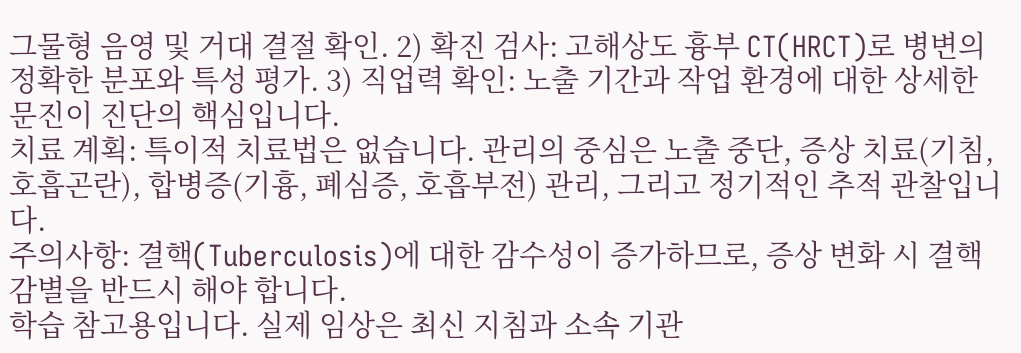그물형 음영 및 거대 결절 확인. 2) 확진 검사: 고해상도 흉부 CT(HRCT)로 병변의 정확한 분포와 특성 평가. 3) 직업력 확인: 노출 기간과 작업 환경에 대한 상세한 문진이 진단의 핵심입니다.
치료 계획: 특이적 치료법은 없습니다. 관리의 중심은 노출 중단, 증상 치료(기침, 호흡곤란), 합병증(기흉, 폐심증, 호흡부전) 관리, 그리고 정기적인 추적 관찰입니다.
주의사항: 결핵(Tuberculosis)에 대한 감수성이 증가하므로, 증상 변화 시 결핵 감별을 반드시 해야 합니다.
학습 참고용입니다. 실제 임상은 최신 지침과 소속 기관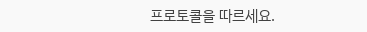프로토콜을 따르세요.